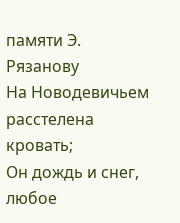памяти Э. Рязанову
На Новодевичьем расстелена кровать;
Он дождь и снег, любое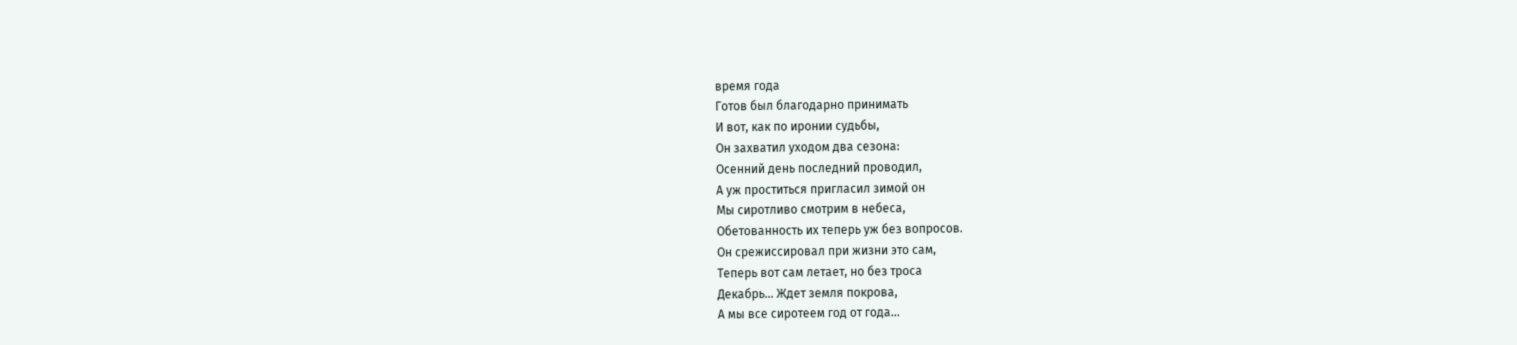время года
Готов был благодарно принимать
И вот, как по иронии судьбы,
Он захватил уходом два сезона:
Осенний день последний проводил,
А уж проститься пригласил зимой он
Мы сиротливо смотрим в небеса,
Обетованность их теперь уж без вопросов.
Он срежиссировал при жизни это сам,
Теперь вот сам летает, но без троса
Декабрь... Ждет земля покрова,
А мы все сиротеем год от года...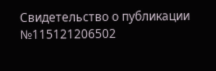Свидетельство о публикации №115121206502